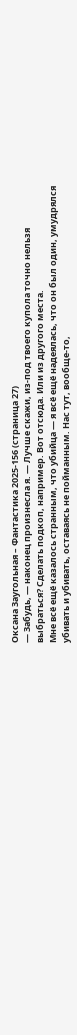Оксана Заугольная – Фантастика 2025-156 (страница 27)
— Забудь, — наконец произнесла я. — Лучше скажи, из-под твоего купола точно нельзя выбраться? Сделать подкоп, например. Вот отсюда. Или из другого места.
Мне всё ещё казалось странным, что убийца — я всё ещё надеялась, что он был один, умудрялся убивать и убивать, оставаясь не пойманным. Нас тут, вообще-то,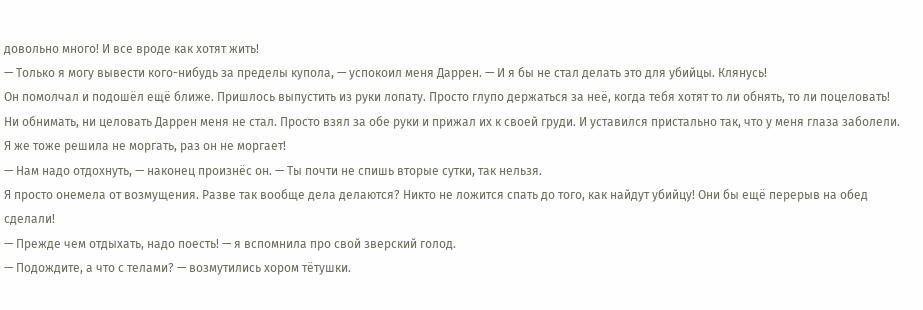довольно много! И все вроде как хотят жить!
— Только я могу вывести кого-нибудь за пределы купола, — успокоил меня Даррен. — И я бы не стал делать это для убийцы. Клянусь!
Он помолчал и подошёл ещё ближе. Пришлось выпустить из руки лопату. Просто глупо держаться за неё, когда тебя хотят то ли обнять, то ли поцеловать!
Ни обнимать, ни целовать Даррен меня не стал. Просто взял за обе руки и прижал их к своей груди. И уставился пристально так, что у меня глаза заболели. Я же тоже решила не моргать, раз он не моргает!
— Нам надо отдохнуть, — наконец произнёс он. — Ты почти не спишь вторые сутки, так нельзя.
Я просто онемела от возмущения. Разве так вообще дела делаются? Никто не ложится спать до того, как найдут убийцу! Они бы ещё перерыв на обед сделали!
— Прежде чем отдыхать, надо поесть! — я вспомнила про свой зверский голод.
— Подождите, а что с телами? — возмутились хором тётушки.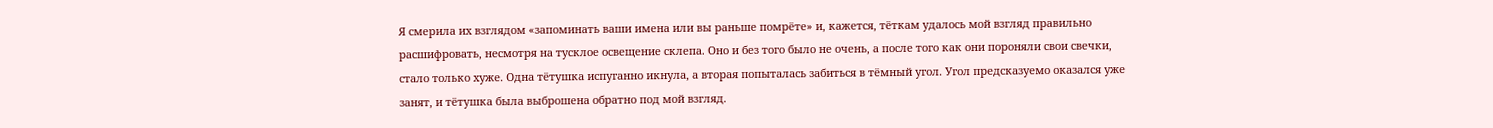Я смерила их взглядом «запоминать ваши имена или вы раньше помрёте» и, кажется, тёткам удалось мой взгляд правильно расшифровать, несмотря на тусклое освещение склепа. Оно и без того было не очень, а после того как они пороняли свои свечки, стало только хуже. Одна тётушка испуганно икнула, а вторая попыталась забиться в тёмный угол. Угол предсказуемо оказался уже занят, и тётушка была выброшена обратно под мой взгляд.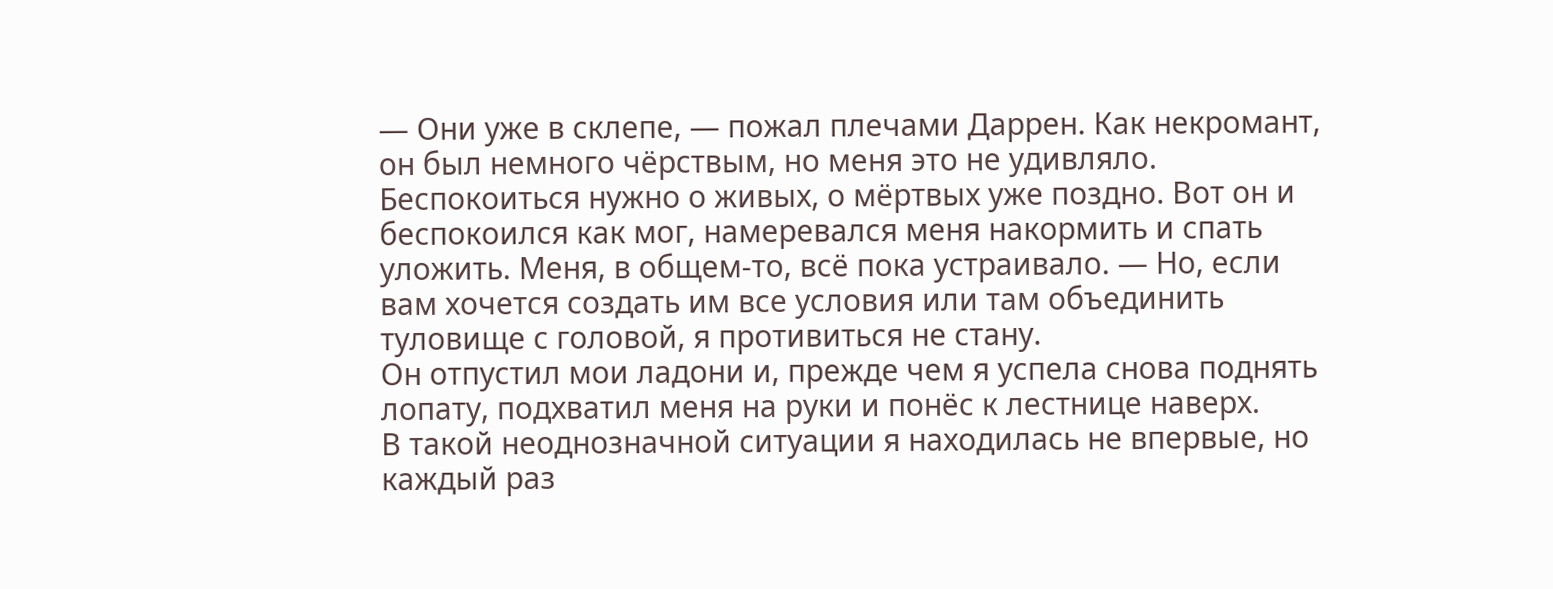— Они уже в склепе, — пожал плечами Даррен. Как некромант, он был немного чёрствым, но меня это не удивляло. Беспокоиться нужно о живых, о мёртвых уже поздно. Вот он и беспокоился как мог, намеревался меня накормить и спать уложить. Меня, в общем-то, всё пока устраивало. — Но, если вам хочется создать им все условия или там объединить туловище с головой, я противиться не стану.
Он отпустил мои ладони и, прежде чем я успела снова поднять лопату, подхватил меня на руки и понёс к лестнице наверх.
В такой неоднозначной ситуации я находилась не впервые, но каждый раз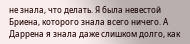не знала, что делать. Я была невестой Бриена, которого знала всего ничего. А Даррена я знала даже слишком долго, как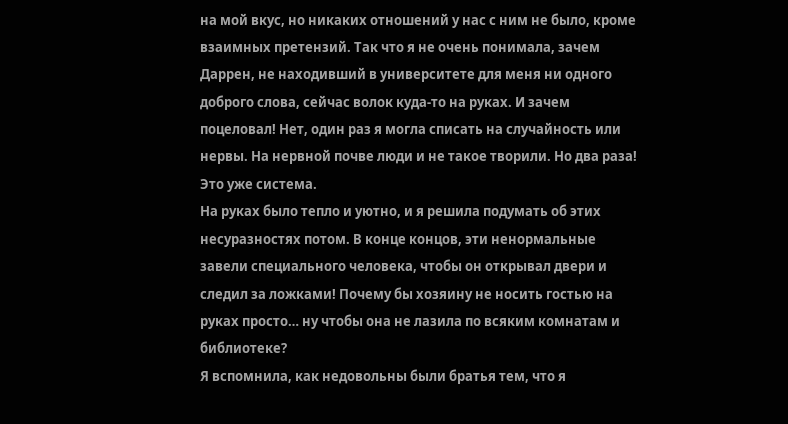на мой вкус, но никаких отношений у нас с ним не было, кроме взаимных претензий. Так что я не очень понимала, зачем Даррен, не находивший в университете для меня ни одного доброго слова, сейчас волок куда-то на руках. И зачем поцеловал! Нет, один раз я могла списать на случайность или нервы. На нервной почве люди и не такое творили. Но два раза! Это уже система.
На руках было тепло и уютно, и я решила подумать об этих несуразностях потом. В конце концов, эти ненормальные завели специального человека, чтобы он открывал двери и следил за ложками! Почему бы хозяину не носить гостью на руках просто… ну чтобы она не лазила по всяким комнатам и библиотеке?
Я вспомнила, как недовольны были братья тем, что я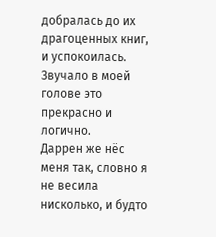добралась до их драгоценных книг, и успокоилась. Звучало в моей голове это прекрасно и логично.
Даррен же нёс меня так, словно я не весила нисколько, и будто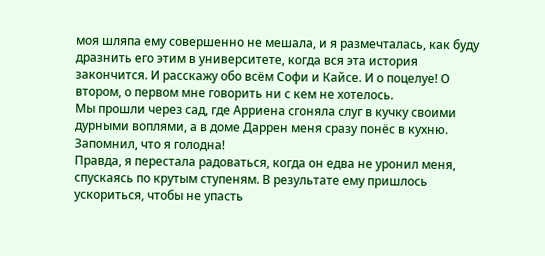моя шляпа ему совершенно не мешала, и я размечталась, как буду дразнить его этим в университете, когда вся эта история закончится. И расскажу обо всём Софи и Кайсе. И о поцелуе! О втором, о первом мне говорить ни с кем не хотелось.
Мы прошли через сад, где Арриена сгоняла слуг в кучку своими дурными воплями, а в доме Даррен меня сразу понёс в кухню. Запомнил, что я голодна!
Правда, я перестала радоваться, когда он едва не уронил меня, спускаясь по крутым ступеням. В результате ему пришлось ускориться, чтобы не упасть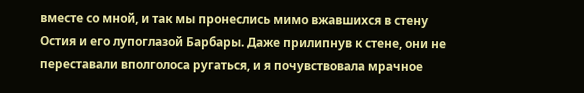вместе со мной, и так мы пронеслись мимо вжавшихся в стену Остия и его лупоглазой Барбары. Даже прилипнув к стене, они не переставали вполголоса ругаться, и я почувствовала мрачное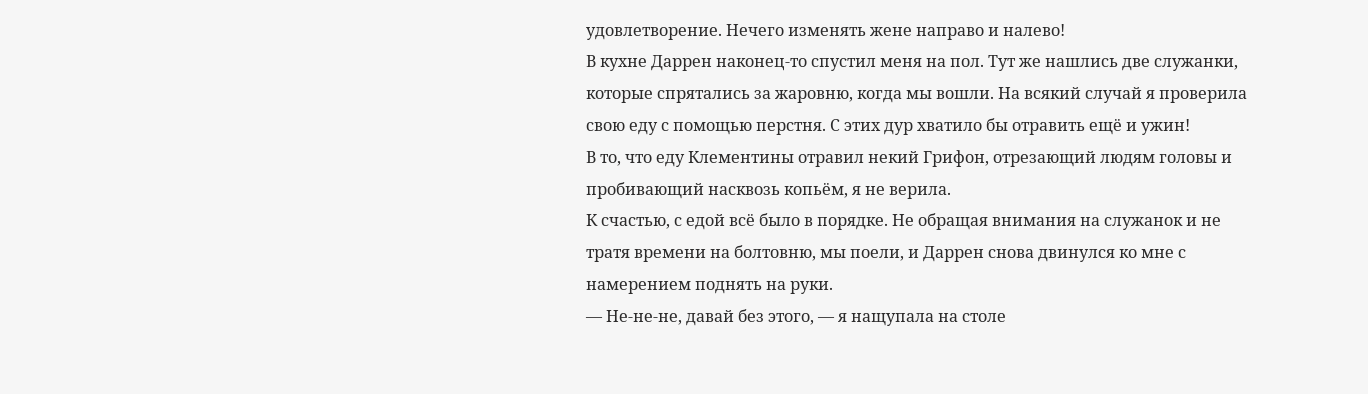удовлетворение. Нечего изменять жене направо и налево!
В кухне Даррен наконец-то спустил меня на пол. Тут же нашлись две служанки, которые спрятались за жаровню, когда мы вошли. На всякий случай я проверила свою еду с помощью перстня. С этих дур хватило бы отравить ещё и ужин!
В то, что еду Клементины отравил некий Грифон, отрезающий людям головы и пробивающий насквозь копьём, я не верила.
К счастью, с едой всё было в порядке. Не обращая внимания на служанок и не тратя времени на болтовню, мы поели, и Даррен снова двинулся ко мне с намерением поднять на руки.
— Не-не-не, давай без этого, — я нащупала на столе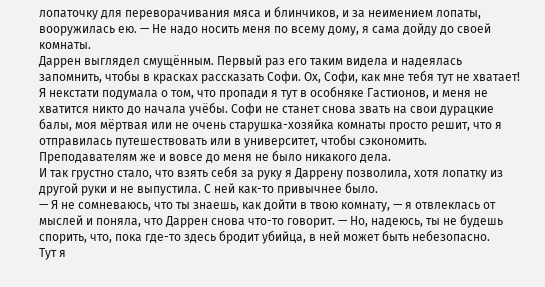лопаточку для переворачивания мяса и блинчиков, и за неимением лопаты, вооружилась ею. — Не надо носить меня по всему дому, я сама дойду до своей комнаты.
Даррен выглядел смущённым. Первый раз его таким видела и надеялась запомнить, чтобы в красках рассказать Софи. Ох, Софи, как мне тебя тут не хватает!
Я некстати подумала о том, что пропади я тут в особняке Гастионов, и меня не хватится никто до начала учёбы. Софи не станет снова звать на свои дурацкие балы, моя мёртвая или не очень старушка-хозяйка комнаты просто решит, что я отправилась путешествовать или в университет, чтобы сэкономить. Преподавателям же и вовсе до меня не было никакого дела.
И так грустно стало, что взять себя за руку я Даррену позволила, хотя лопатку из другой руки и не выпустила. С ней как-то привычнее было.
— Я не сомневаюсь, что ты знаешь, как дойти в твою комнату, — я отвлеклась от мыслей и поняла, что Даррен снова что-то говорит. — Но, надеюсь, ты не будешь спорить, что, пока где-то здесь бродит убийца, в ней может быть небезопасно.
Тут я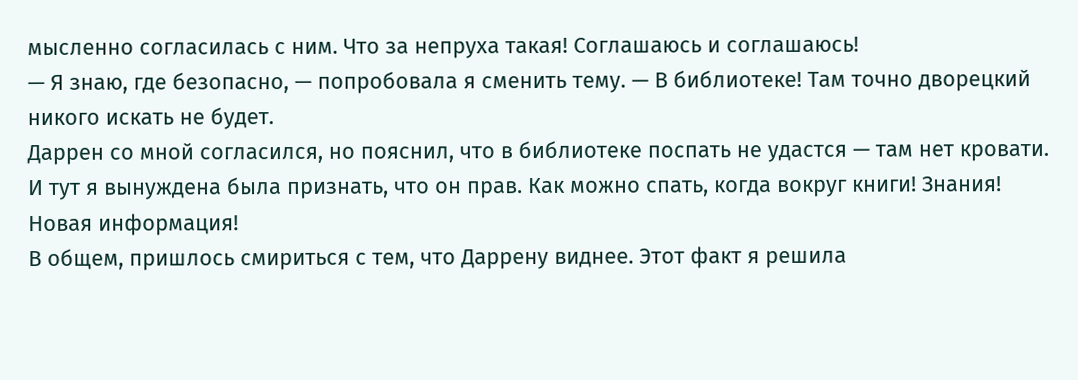мысленно согласилась с ним. Что за непруха такая! Соглашаюсь и соглашаюсь!
— Я знаю, где безопасно, — попробовала я сменить тему. — В библиотеке! Там точно дворецкий никого искать не будет.
Даррен со мной согласился, но пояснил, что в библиотеке поспать не удастся — там нет кровати. И тут я вынуждена была признать, что он прав. Как можно спать, когда вокруг книги! Знания! Новая информация!
В общем, пришлось смириться с тем, что Даррену виднее. Этот факт я решила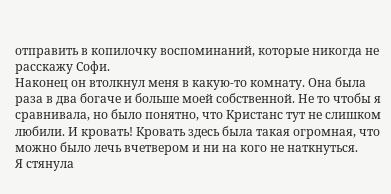отправить в копилочку воспоминаний, которые никогда не расскажу Софи.
Наконец он втолкнул меня в какую-то комнату. Она была раза в два богаче и больше моей собственной. Не то чтобы я сравнивала, но было понятно, что Кристанс тут не слишком любили. И кровать! Кровать здесь была такая огромная, что можно было лечь вчетвером и ни на кого не наткнуться.
Я стянула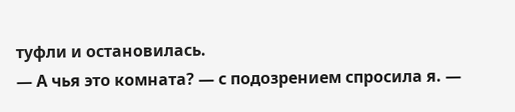туфли и остановилась.
— А чья это комната? — с подозрением спросила я. —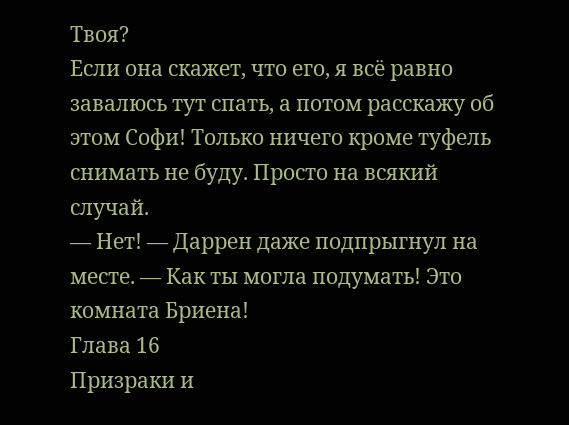Твоя?
Если она скажет, что его, я всё равно завалюсь тут спать, а потом расскажу об этом Софи! Только ничего кроме туфель снимать не буду. Просто на всякий случай.
— Нет! — Даррен даже подпрыгнул на месте. — Как ты могла подумать! Это комната Бриена!
Глава 16
Призраки и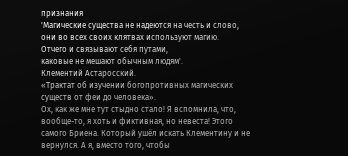признания
'Магические существа не надеются на честь и слово,
они во всех своих клятвах используют магию.
Отчего и связывают себя путами,
каковые не мешают обычным людям'.
Клементий Астаросский.
«Трактат об изучении богопротивных магических существ от феи до человека».
Ох, как же мне тут стыдно стало! Я вспомнила, что, вообще-то, я хоть и фиктивная, но невеста! Этого самого Бриена. Который ушёл искать Клементину и не вернулся. А я, вместо того, чтобы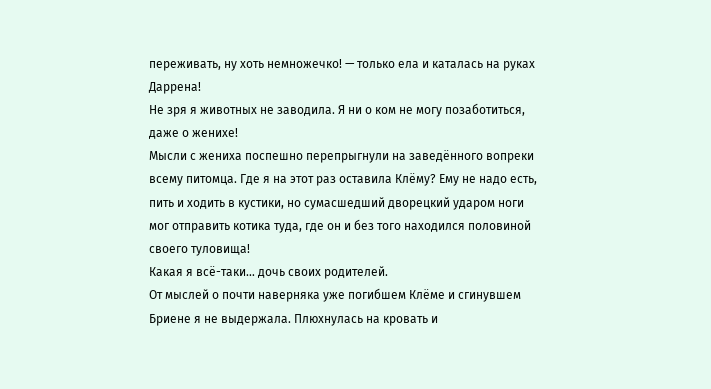переживать, ну хоть немножечко! — только ела и каталась на руках Даррена!
Не зря я животных не заводила. Я ни о ком не могу позаботиться, даже о женихе!
Мысли с жениха поспешно перепрыгнули на заведённого вопреки всему питомца. Где я на этот раз оставила Клёму? Ему не надо есть, пить и ходить в кустики, но сумасшедший дворецкий ударом ноги мог отправить котика туда, где он и без того находился половиной своего туловища!
Какая я всё-таки… дочь своих родителей.
От мыслей о почти наверняка уже погибшем Клёме и сгинувшем Бриене я не выдержала. Плюхнулась на кровать и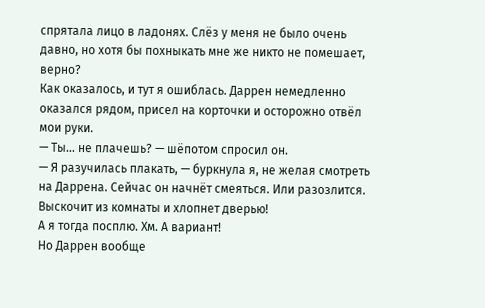спрятала лицо в ладонях. Слёз у меня не было очень давно, но хотя бы похныкать мне же никто не помешает, верно?
Как оказалось, и тут я ошиблась. Даррен немедленно оказался рядом, присел на корточки и осторожно отвёл мои руки.
— Ты… не плачешь? — шёпотом спросил он.
— Я разучилась плакать, — буркнула я, не желая смотреть на Даррена. Сейчас он начнёт смеяться. Или разозлится. Выскочит из комнаты и хлопнет дверью!
А я тогда посплю. Хм. А вариант!
Но Даррен вообще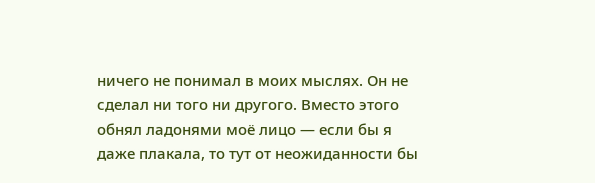ничего не понимал в моих мыслях. Он не сделал ни того ни другого. Вместо этого обнял ладонями моё лицо — если бы я даже плакала, то тут от неожиданности бы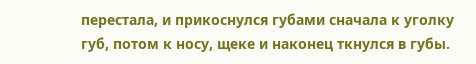перестала, и прикоснулся губами сначала к уголку губ, потом к носу, щеке и наконец ткнулся в губы.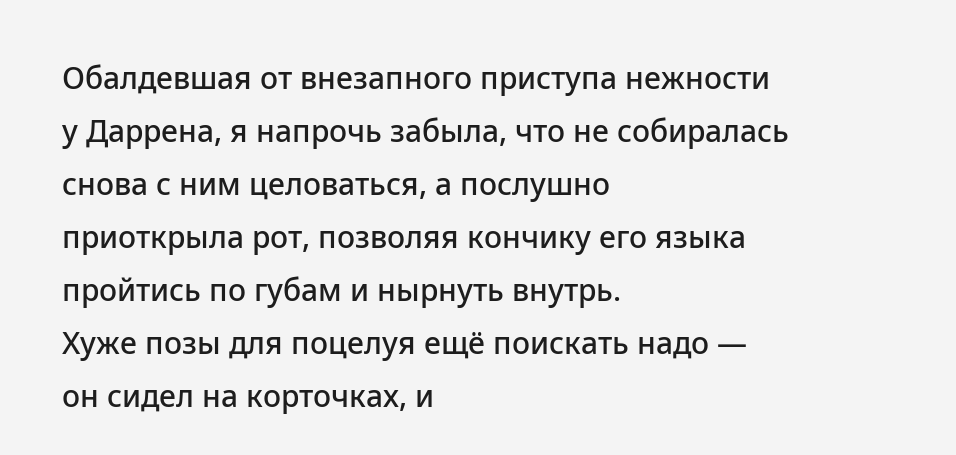Обалдевшая от внезапного приступа нежности у Даррена, я напрочь забыла, что не собиралась снова с ним целоваться, а послушно приоткрыла рот, позволяя кончику его языка пройтись по губам и нырнуть внутрь.
Хуже позы для поцелуя ещё поискать надо — он сидел на корточках, и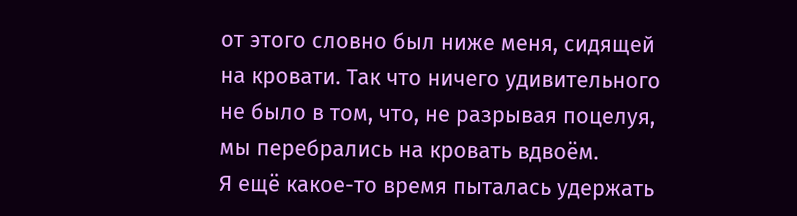от этого словно был ниже меня, сидящей на кровати. Так что ничего удивительного не было в том, что, не разрывая поцелуя, мы перебрались на кровать вдвоём.
Я ещё какое-то время пыталась удержать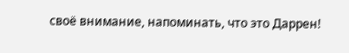своё внимание, напоминать, что это Даррен!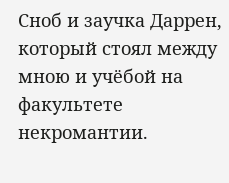Сноб и заучка Даррен, который стоял между мною и учёбой на факультете некромантии.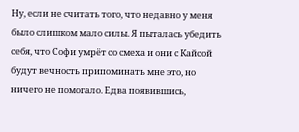Ну, если не считать того, что недавно у меня было слишком мало силы. Я пыталась убедить себя, что Софи умрёт со смеха и они с Кайсой будут вечность припоминать мне это, но ничего не помогало. Едва появившись,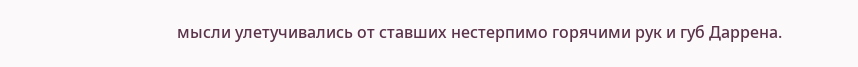мысли улетучивались от ставших нестерпимо горячими рук и губ Даррена.